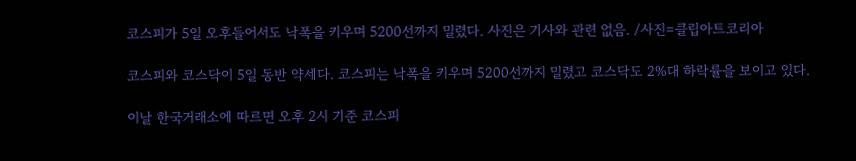코스피가 5일 오후들어서도 낙폭을 키우며 5200선까지 밀렸다. 사진은 기사와 관련 없음. /사진=클립아트코리아

코스피와 코스닥이 5일 동반 약세다. 코스피는 낙폭을 키우며 5200선까지 밀렸고 코스닥도 2%대 하락률을 보이고 있다.

이날 한국거래소에 따르면 오후 2시 기준 코스피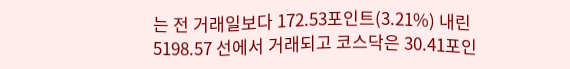는 전 거래일보다 172.53포인트(3.21%) 내린 5198.57 선에서 거래되고 코스닥은 30.41포인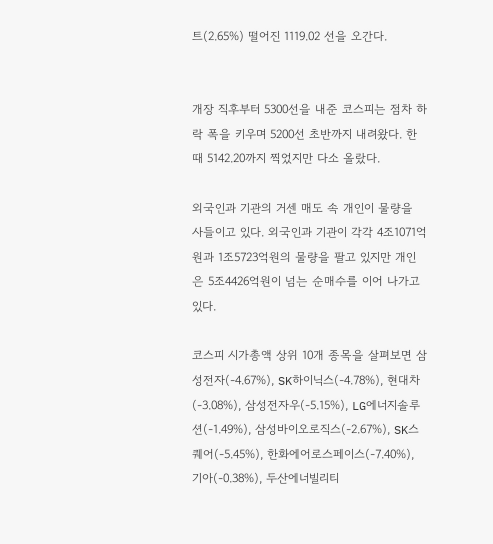트(2.65%) 떨어진 1119.02 선을 오간다.


개장 직후부터 5300선을 내준 코스피는 점차 하락 폭을 키우며 5200선 초반까지 내려왔다. 한때 5142.20까지 찍었지만 다소 올랐다.

외국인과 기관의 거센 매도 속 개인이 물량을 사들이고 있다. 외국인과 기관이 각각 4조1071억원과 1조5723억원의 물량을 팔고 있지만 개인은 5조4426억원이 넘는 순매수를 이어 나가고 있다.

코스피 시가총액 상위 10개 종목을 살펴보면 삼성전자(-4.67%), SK하이닉스(-4.78%), 현대차(-3.08%), 삼성전자우(-5.15%), LG에너지솔루션(-1.49%), 삼성바이오로직스(-2.67%), SK스퀘어(-5.45%), 한화에어로스페이스(-7.40%), 기아(-0.38%), 두산에너빌리티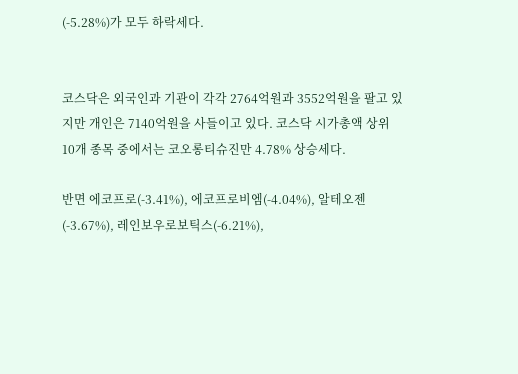(-5.28%)가 모두 하락세다.


코스닥은 외국인과 기관이 각각 2764억원과 3552억원을 팔고 있지만 개인은 7140억원을 사들이고 있다. 코스닥 시가총액 상위 10개 종목 중에서는 코오롱티슈진만 4.78% 상승세다.

반면 에코프로(-3.41%), 에코프로비엠(-4.04%), 알테오젠(-3.67%), 레인보우로보틱스(-6.21%),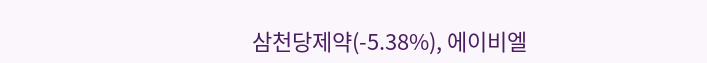삼천당제약(-5.38%), 에이비엘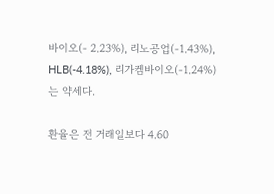바이오(- 2.23%), 리노공업(-1.43%), HLB(-4.18%), 리가켐바이오(-1.24%)는 약세다.

환율은 전 거래일보다 4.60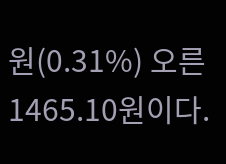원(0.31%) 오른 1465.10원이다.